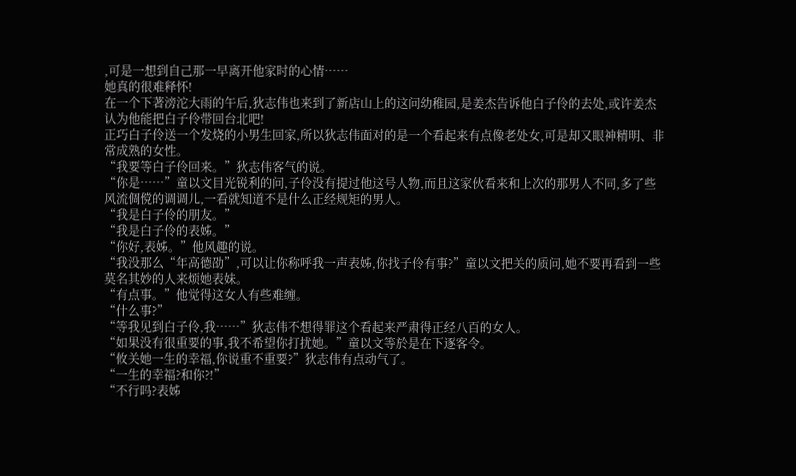,可是一想到自己那一早离开他家时的心情……
她真的很难释怀!
在一个下著滂沱大雨的午后,狄志伟也来到了新店山上的这问幼稚园,是姜杰告诉他白子伶的去处,或许姜杰认为他能把白子伶带回台北吧!
正巧白子伶送一个发烧的小男生回家,所以狄志伟面对的是一个看起来有点像老处女,可是却又眼神精明、非常成熟的女性。
“我要等白子伶回来。”狄志伟客气的说。
“你是……”童以文目光锐利的问,子伶没有提过他这号人物,而且这家伙看来和上次的那男人不同,多了些风流倜傥的调调儿,一看就知道不是什么正经规矩的男人。
“我是白子伶的朋友。”
“我是白子伶的表姊。”
“你好,表姊。”他风趣的说。
“我没那么“年高德劭”,可以让你称呼我一声表姊,你找子伶有事?”童以文把关的质问,她不要再看到一些莫名其妙的人来烦她表妹。
“有点事。”他觉得这女人有些难缠。
“什么事?”
“等我见到白子伶,我……”狄志伟不想得罪这个看起来严肃得正经八百的女人。
“如果没有很重要的事,我不希望你打扰她。”童以文等於是在下逐客令。
“攸关她一生的幸福,你说重不重要?”狄志伟有点动气了。
“一生的幸福?和你?!”
“不行吗?表姊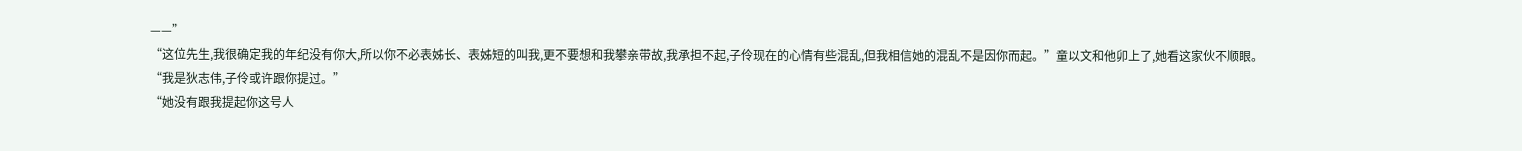——”
“这位先生,我很确定我的年纪没有你大,所以你不必表姊长、表姊短的叫我,更不要想和我攀亲带故,我承担不起,子伶现在的心情有些混乱,但我相信她的混乱不是因你而起。”童以文和他卯上了,她看这家伙不顺眼。
“我是狄志伟,子伶或许跟你提过。”
“她没有跟我提起你这号人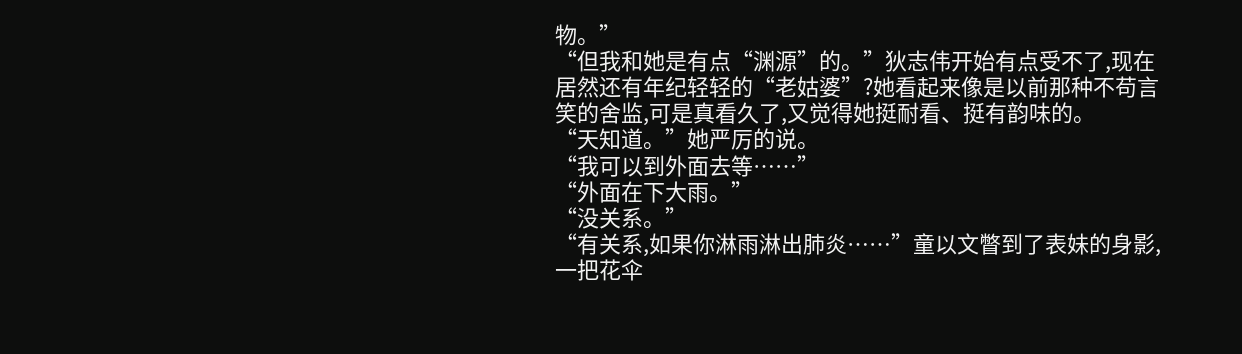物。”
“但我和她是有点“渊源”的。”狄志伟开始有点受不了,现在居然还有年纪轻轻的“老姑婆”?她看起来像是以前那种不苟言笑的舍监,可是真看久了,又觉得她挺耐看、挺有韵味的。
“天知道。”她严厉的说。
“我可以到外面去等……”
“外面在下大雨。”
“没关系。”
“有关系,如果你淋雨淋出肺炎……”童以文瞥到了表妹的身影,一把花伞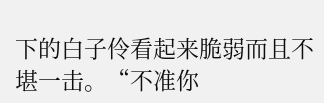下的白子伶看起来脆弱而且不堪一击。“不准你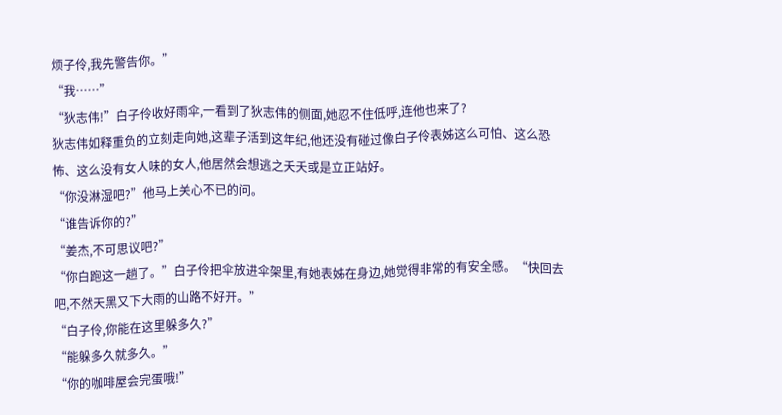烦子伶,我先警告你。”
“我……”
“狄志伟!”白子伶收好雨伞,一看到了狄志伟的侧面,她忍不住低呼,连他也来了?
狄志伟如释重负的立刻走向她,这辈子活到这年纪,他还没有碰过像白子伶表姊这么可怕、这么恐怖、这么没有女人味的女人,他居然会想逃之夭夭或是立正站好。
“你没淋湿吧?”他马上关心不已的问。
“谁告诉你的?”
“姜杰,不可思议吧?”
“你白跑这一趟了。”白子伶把伞放进伞架里,有她表姊在身边,她觉得非常的有安全感。“快回去吧,不然天黑又下大雨的山路不好开。”
“白子伶,你能在这里躲多久?”
“能躲多久就多久。”
“你的咖啡屋会完蛋哦!”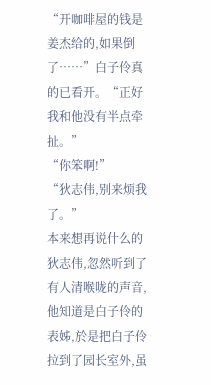“开咖啡屋的钱是姜杰给的,如果倒了……”白子伶真的已看开。“正好我和他没有半点牵扯。”
“你笨啊!”
“狄志伟,别来烦我了。”
本来想再说什么的狄志伟,忽然听到了有人清喉咙的声音,他知道是白子伶的表姊,於是把白子伶拉到了园长室外,虽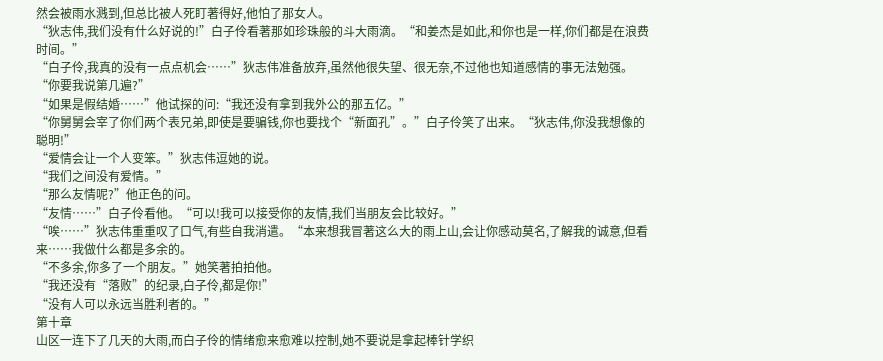然会被雨水溅到,但总比被人死盯著得好,他怕了那女人。
“狄志伟,我们没有什么好说的!”白子伶看著那如珍珠般的斗大雨滴。“和姜杰是如此,和你也是一样,你们都是在浪费时间。”
“白子伶,我真的没有一点点机会……”狄志伟准备放弃,虽然他很失望、很无奈,不过他也知道感情的事无法勉强。
“你要我说第几遍?”
“如果是假结婚……”他试探的问:“我还没有拿到我外公的那五亿。”
“你舅舅会宰了你们两个表兄弟,即使是要骗钱,你也要找个“新面孔”。”白子伶笑了出来。“狄志伟,你没我想像的聪明!”
“爱情会让一个人变笨。”狄志伟逗她的说。
“我们之间没有爱情。”
“那么友情呢?”他正色的问。
“友情……”白子伶看他。“可以!我可以接受你的友情,我们当朋友会比较好。”
“唉……”狄志伟重重叹了口气,有些自我消遣。“本来想我冒著这么大的雨上山,会让你感动莫名,了解我的诚意,但看来……我做什么都是多余的。
“不多余,你多了一个朋友。”她笑著拍拍他。
“我还没有“落败”的纪录,白子伶,都是你!”
“没有人可以永远当胜利者的。”
第十章
山区一连下了几天的大雨,而白子伶的情绪愈来愈难以控制,她不要说是拿起棒针学织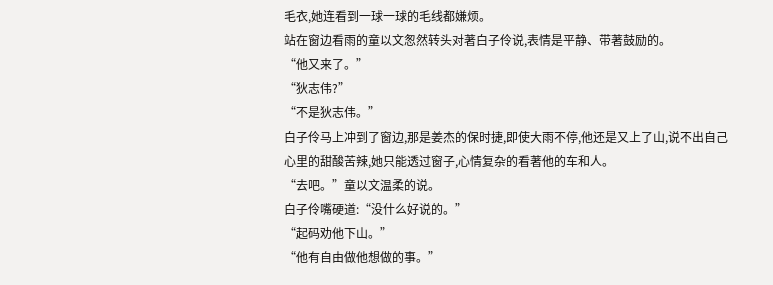毛衣,她连看到一球一球的毛线都嫌烦。
站在窗边看雨的童以文怱然转头对著白子伶说,表情是平静、带著鼓励的。
“他又来了。”
“狄志伟?”
“不是狄志伟。”
白子伶马上冲到了窗边,那是姜杰的保时捷,即使大雨不停,他还是又上了山,说不出自己心里的甜酸苦辣,她只能透过窗子,心情复杂的看著他的车和人。
“去吧。”童以文温柔的说。
白子伶嘴硬道:“没什么好说的。”
“起码劝他下山。”
“他有自由做他想做的事。”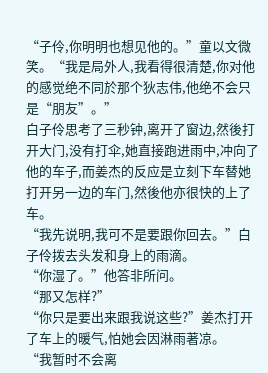“子伶,你明明也想见他的。”童以文微笑。“我是局外人,我看得很清楚,你对他的感觉绝不同於那个狄志伟,他绝不会只是“朋友”。”
白子伶思考了三秒钟,离开了窗边,然後打开大门,没有打伞,她直接跑进雨中,冲向了他的车子,而姜杰的反应是立刻下车替她打开另一边的车门,然後他亦很快的上了车。
“我先说明,我可不是要跟你回去。”白子伶拨去头发和身上的雨滴。
“你湿了。”他答非所问。
“那又怎样?”
“你只是要出来跟我说这些?”姜杰打开了车上的暖气,怕她会因淋雨著凉。
“我暂时不会离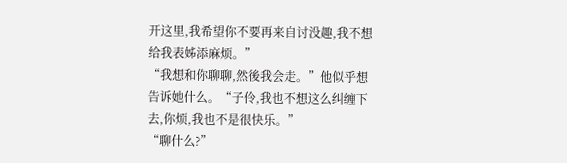开这里,我希望你不要再来自讨没趣,我不想给我表姊添麻烦。”
“我想和你聊聊,然後我会走。”他似乎想告诉她什么。“子伶,我也不想这么纠缠下去,你烦,我也不是很快乐。”
“聊什么?”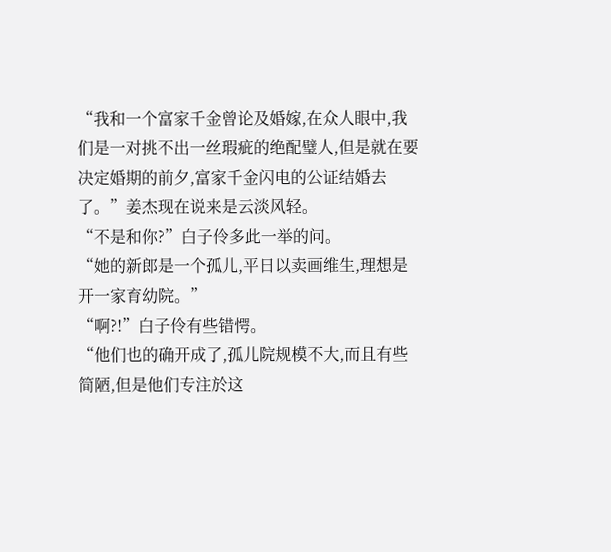“我和一个富家千金曾论及婚嫁,在众人眼中,我们是一对挑不出一丝瑕疵的绝配璧人,但是就在要决定婚期的前夕,富家千金闪电的公证结婚去了。”姜杰现在说来是云淡风轻。
“不是和你?”白子伶多此一举的问。
“她的新郎是一个孤儿,平日以卖画维生,理想是开一家育幼院。”
“啊?!”白子伶有些错愕。
“他们也的确开成了,孤儿院规模不大,而且有些简陋,但是他们专注於这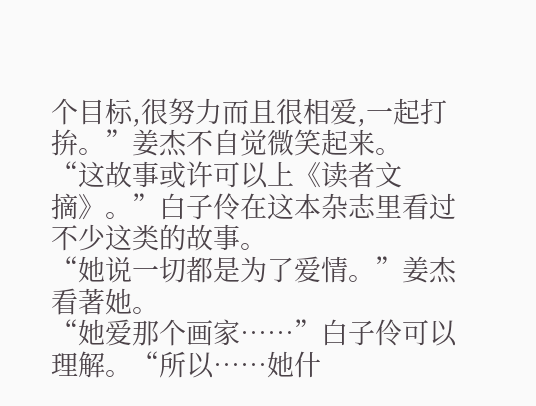个目标,很努力而且很相爱,一起打拚。”姜杰不自觉微笑起来。
“这故事或许可以上《读者文摘》。”白子伶在这本杂志里看过不少这类的故事。
“她说一切都是为了爱情。”姜杰看著她。
“她爱那个画家……”白子伶可以理解。“所以……她什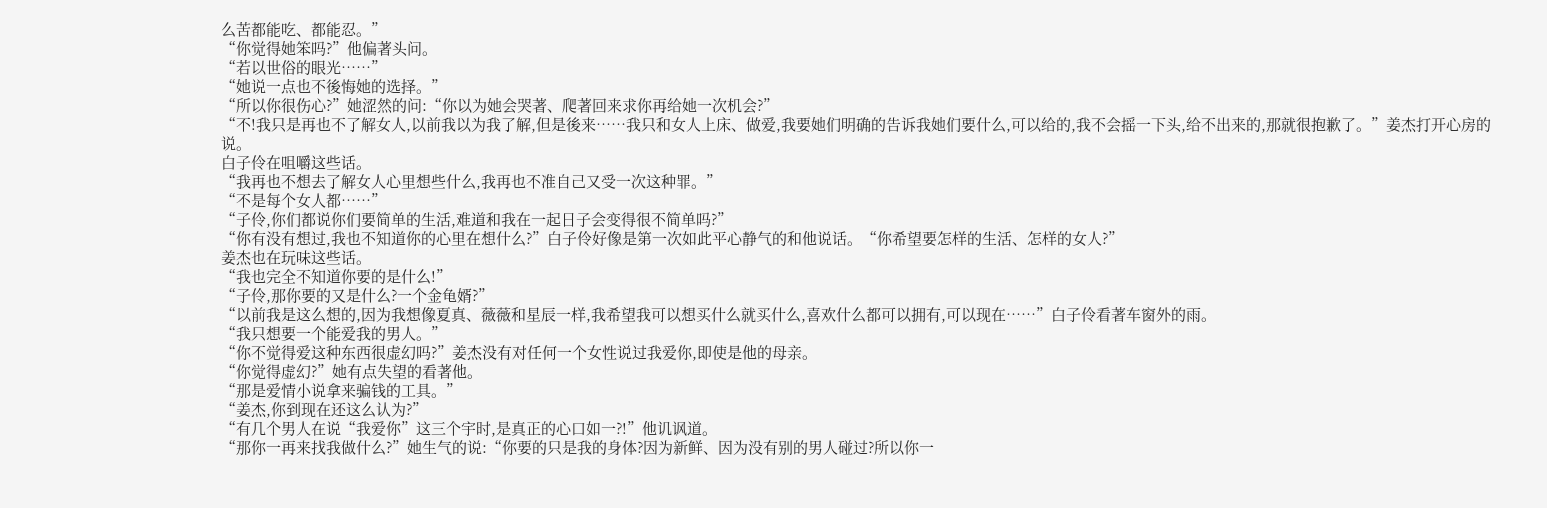么苦都能吃、都能忍。”
“你觉得她笨吗?”他偏著头问。
“若以世俗的眼光……”
“她说一点也不後悔她的选择。”
“所以你很伤心?”她涩然的问:“你以为她会哭著、爬著回来求你再给她一次机会?”
“不!我只是再也不了解女人,以前我以为我了解,但是後来……我只和女人上床、做爱,我要她们明确的告诉我她们要什么,可以给的,我不会摇一下头,给不出来的,那就很抱歉了。”姜杰打开心房的说。
白子伶在咀嚼这些话。
“我再也不想去了解女人心里想些什么,我再也不准自己又受一次这种罪。”
“不是每个女人都……”
“子伶,你们都说你们要简单的生活,难道和我在一起日子会变得很不简单吗?”
“你有没有想过,我也不知道你的心里在想什么?”白子伶好像是第一次如此平心静气的和他说话。“你希望要怎样的生活、怎样的女人?”
姜杰也在玩味这些话。
“我也完全不知道你要的是什么!”
“子伶,那你要的又是什么?一个金龟婿?”
“以前我是这么想的,因为我想像夏真、薇薇和星辰一样,我希望我可以想买什么就买什么,喜欢什么都可以拥有,可以现在……”白子伶看著车窗外的雨。
“我只想要一个能爱我的男人。”
“你不觉得爱这种东西很虚幻吗?”姜杰没有对任何一个女性说过我爱你,即使是他的母亲。
“你觉得虚幻?”她有点失望的看著他。
“那是爱情小说拿来骗钱的工具。”
“姜杰,你到现在还这么认为?”
“有几个男人在说“我爱你”这三个宇时,是真正的心口如一?!”他讥讽道。
“那你一再来找我做什么?”她生气的说:“你要的只是我的身体?因为新鲜、因为没有别的男人碰过?所以你一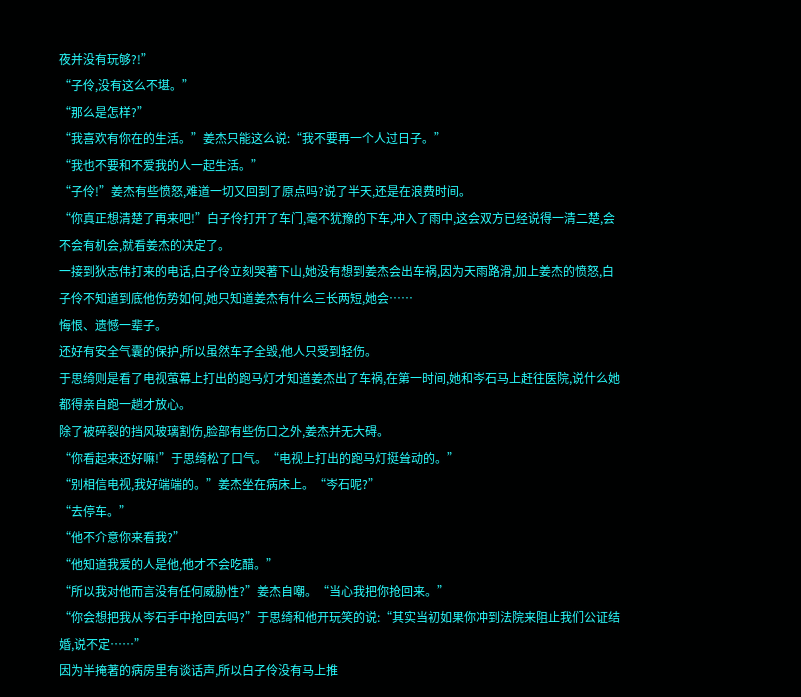夜并没有玩够?!”
“子伶,没有这么不堪。”
“那么是怎样?”
“我喜欢有你在的生活。”姜杰只能这么说:“我不要再一个人过日子。”
“我也不要和不爱我的人一起生活。”
“子伶!”姜杰有些愤怒,难道一切又回到了原点吗?说了半天,还是在浪费时间。
“你真正想清楚了再来吧!”白子伶打开了车门,毫不犹豫的下车,冲入了雨中,这会双方已经说得一清二楚,会不会有机会,就看姜杰的决定了。
一接到狄志伟打来的电话,白子伶立刻哭著下山,她没有想到姜杰会出车祸,因为天雨路滑,加上姜杰的愤怒,白子伶不知道到底他伤势如何,她只知道姜杰有什么三长两短,她会……
悔恨、遗憾一辈子。
还好有安全气囊的保护,所以虽然车子全毁,他人只受到轻伤。
于思绮则是看了电视萤幕上打出的跑马灯才知道姜杰出了车祸,在第一时间,她和岑石马上赶往医院,说什么她都得亲自跑一趟才放心。
除了被碎裂的挡风玻璃割伤,脸部有些伤口之外,姜杰并无大碍。
“你看起来还好嘛!”于思绮松了口气。“电视上打出的跑马灯挺耸动的。”
“别相信电视,我好端端的。”姜杰坐在病床上。“岑石呢?”
“去停车。”
“他不介意你来看我?”
“他知道我爱的人是他,他才不会吃醋。”
“所以我对他而言没有任何威胁性?”姜杰自嘲。“当心我把你抢回来。”
“你会想把我从岑石手中抢回去吗?”于思绮和他开玩笑的说:“其实当初如果你冲到法院来阻止我们公证结婚,说不定……”
因为半掩著的病房里有谈话声,所以白子伶没有马上推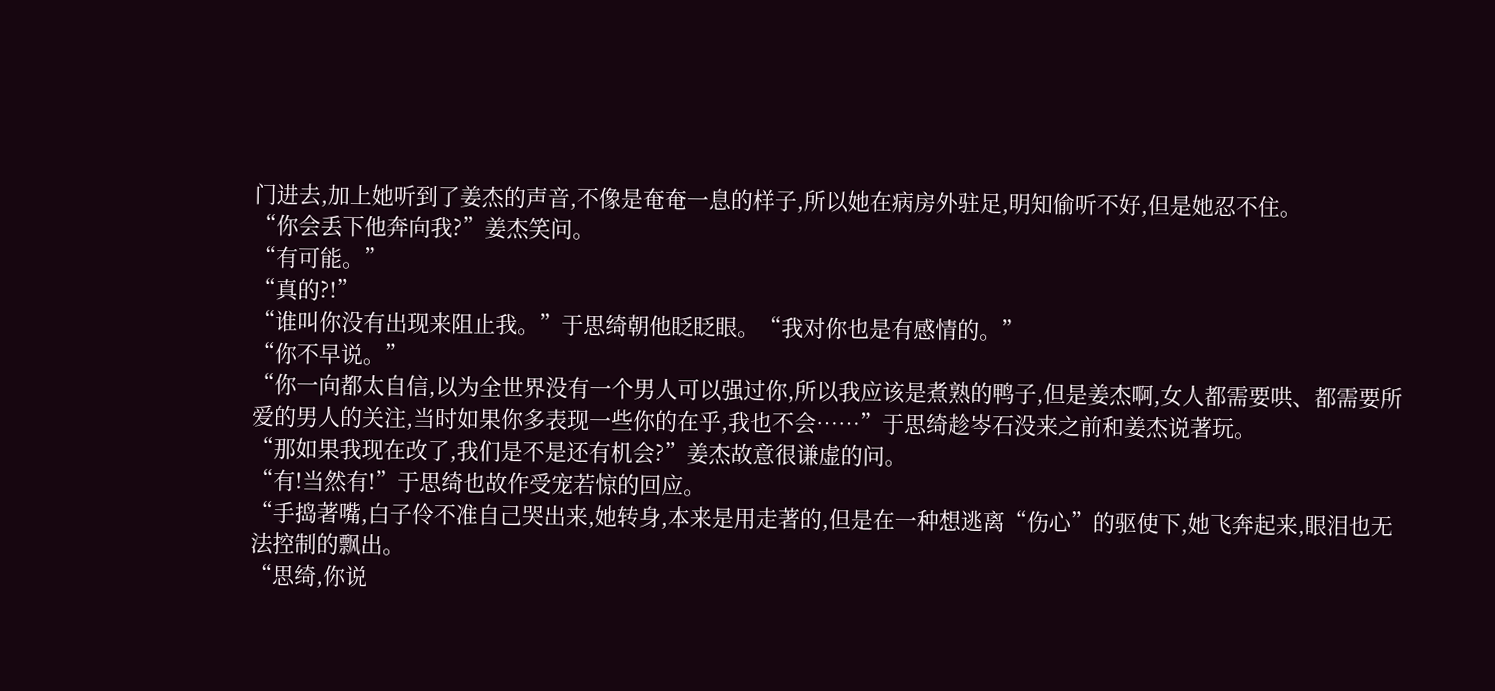门进去,加上她听到了姜杰的声音,不像是奄奄一息的样子,所以她在病房外驻足,明知偷听不好,但是她忍不住。
“你会丢下他奔向我?”姜杰笑问。
“有可能。”
“真的?!”
“谁叫你没有出现来阻止我。”于思绮朝他眨眨眼。“我对你也是有感情的。”
“你不早说。”
“你一向都太自信,以为全世界没有一个男人可以强过你,所以我应该是煮熟的鸭子,但是姜杰啊,女人都需要哄、都需要所爱的男人的关注,当时如果你多表现一些你的在乎,我也不会……”于思绮趁岑石没来之前和姜杰说著玩。
“那如果我现在改了,我们是不是还有机会?”姜杰故意很谦虚的问。
“有!当然有!”于思绮也故作受宠若惊的回应。
“手捣著嘴,白子伶不准自己哭出来,她转身,本来是用走著的,但是在一种想逃离“伤心”的驱使下,她飞奔起来,眼泪也无法控制的飘出。
“思绮,你说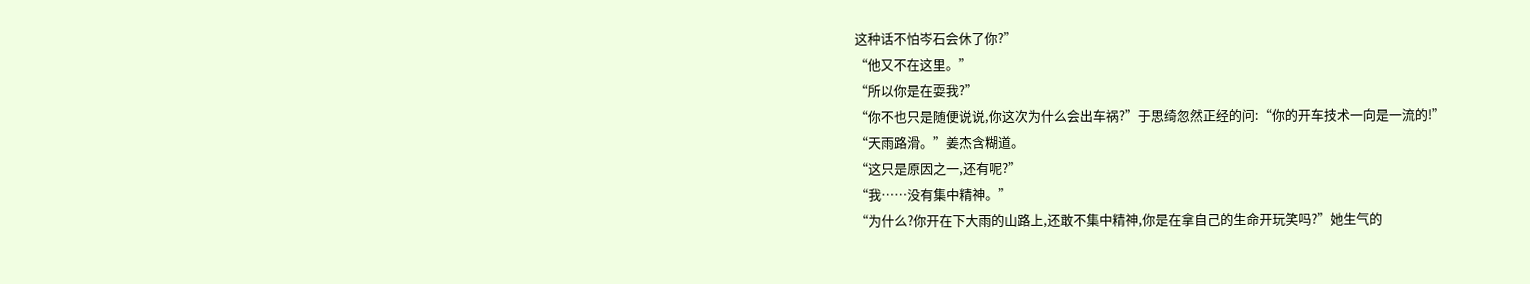这种话不怕岑石会休了你?”
“他又不在这里。”
“所以你是在耍我?”
“你不也只是随便说说,你这次为什么会出车祸?”于思绮忽然正经的问:“你的开车技术一向是一流的!”
“天雨路滑。”姜杰含糊道。
“这只是原因之一,还有呢?”
“我……没有集中精神。”
“为什么?你开在下大雨的山路上,还敢不集中精神,你是在拿自己的生命开玩笑吗?”她生气的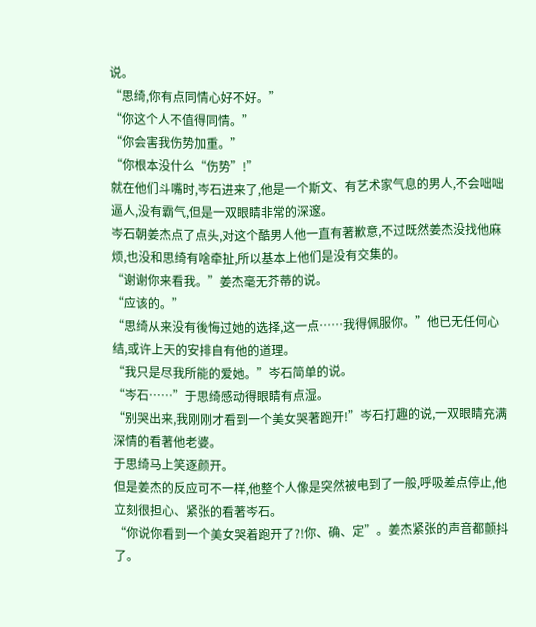说。
“思绮,你有点同情心好不好。”
“你这个人不值得同情。”
“你会害我伤势加重。”
“你根本没什么“伤势”!”
就在他们斗嘴时,岑石进来了,他是一个斯文、有艺术家气息的男人,不会咄咄逼人,没有霸气,但是一双眼睛非常的深邃。
岑石朝姜杰点了点头,对这个酷男人他一直有著歉意,不过既然姜杰没找他麻烦,也没和思绮有啥牵扯,所以基本上他们是没有交集的。
“谢谢你来看我。”姜杰毫无芥蒂的说。
“应该的。”
“思绮从来没有後悔过她的选择,这一点……我得佩服你。”他已无任何心结,或许上天的安排自有他的道理。
“我只是尽我所能的爱她。”岑石简单的说。
“岑石……”于思绮感动得眼睛有点湿。
“别哭出来,我刚刚才看到一个美女哭著跑开!”岑石打趣的说,一双眼睛充满深情的看著他老婆。
于思绮马上笑逐颜开。
但是姜杰的反应可不一样,他整个人像是突然被电到了一般,呼吸差点停止,他立刻很担心、紧张的看著岑石。
“你说你看到一个美女哭着跑开了?!你、确、定”。姜杰紧张的声音都颤抖了。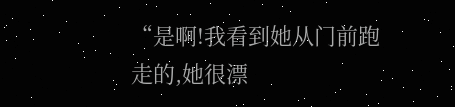“是啊!我看到她从门前跑走的,她很漂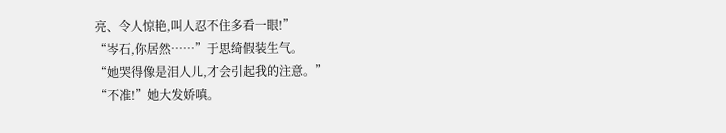亮、令人惊艳,叫人忍不住多看一眼!”
“岑石,你居然……”于思绮假装生气。
“她哭得像是泪人儿,才会引起我的注意。”
“不准!”她大发娇嗔。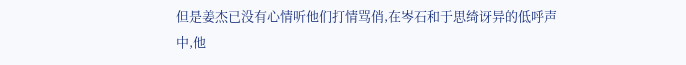但是姜杰已没有心情听他们打情骂俏,在岑石和于思绮讶异的低呼声中,他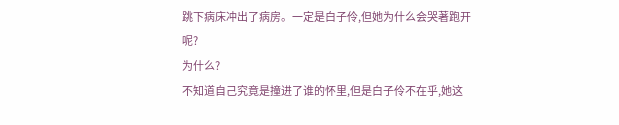跳下病床冲出了病房。一定是白子伶,但她为什么会哭著跑开呢?
为什么?
不知道自己究竟是撞进了谁的怀里,但是白子伶不在乎,她这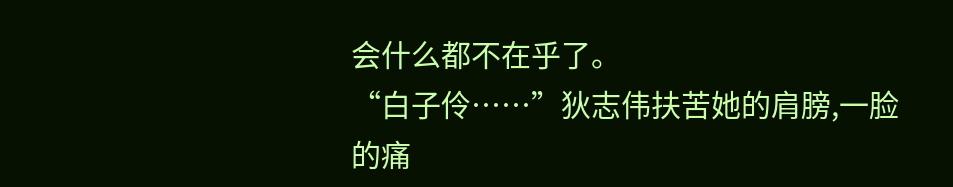会什么都不在乎了。
“白子伶……”狄志伟扶苦她的肩膀,一脸的痛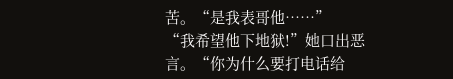苦。“是我表哥他……”
“我希望他下地狱!”她口出恶言。“你为什么要打电话给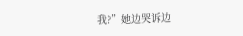我?”她边哭诉边